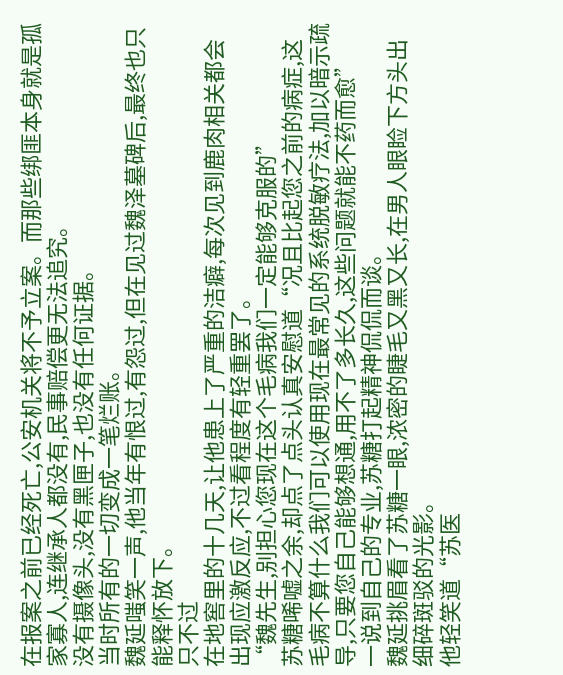在报案之前已经死亡,公安机关将不予立案。而那些绑匪本身就是孤家寡人,连继承人都没有,民事赔偿更无法追究。
没有摄像头,没有黑匣子,也没有任何证据。
当时所有的一切变成一笔烂账。
魏延嗤笑一声,他当年有恨过,有怨过,但在见过魏泽墓碑后,最终也只能释怀放下。
只不过
在地窖里的十几天,让他患上了严重的洁癖,每次见到鹿肉相关都会出现应激反应,不过看程度有轻重罢了。
“魏先生,别担心您现在这个毛病我们一定能够克服的”
苏糖唏嘘之余,却点了点头认真安慰道“况且比起您之前的病症,这毛病不算什么我们可以使用现在最常见的系统脱敏疗法,加以暗示疏导,只要您自己能够想通,用不了多长久,这些问题就能不药而愈”
一说到自己的专业,苏糖打起精神侃侃而谈。
魏延挑眉看了苏糖一眼,浓密的睫毛又黑又长,在男人眼睑下方头出细碎斑驳的光影。
他轻笑道“苏医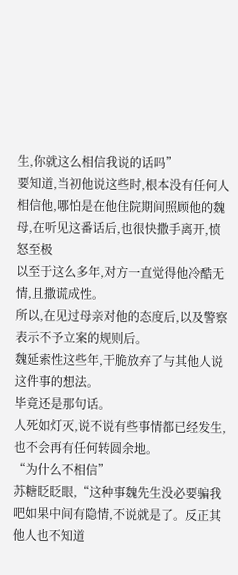生,你就这么相信我说的话吗”
要知道,当初他说这些时,根本没有任何人相信他,哪怕是在他住院期间照顾他的魏母,在听见这番话后,也很快撒手离开,愤怒至极
以至于这么多年,对方一直觉得他冷酷无情,且撒谎成性。
所以,在见过母亲对他的态度后,以及警察表示不予立案的规则后。
魏延索性这些年,干脆放弃了与其他人说这件事的想法。
毕竟还是那句话。
人死如灯灭,说不说有些事情都已经发生,也不会再有任何转圆余地。
“为什么不相信”
苏糖眨眨眼,“这种事魏先生没必要骗我吧如果中间有隐情,不说就是了。反正其他人也不知道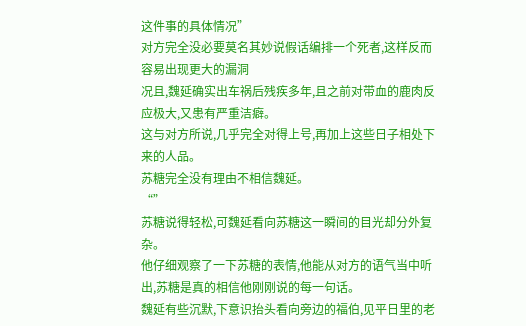这件事的具体情况”
对方完全没必要莫名其妙说假话编排一个死者,这样反而容易出现更大的漏洞
况且,魏延确实出车祸后残疾多年,且之前对带血的鹿肉反应极大,又患有严重洁癖。
这与对方所说,几乎完全对得上号,再加上这些日子相处下来的人品。
苏糖完全没有理由不相信魏延。
“”
苏糖说得轻松,可魏延看向苏糖这一瞬间的目光却分外复杂。
他仔细观察了一下苏糖的表情,他能从对方的语气当中听出,苏糖是真的相信他刚刚说的每一句话。
魏延有些沉默,下意识抬头看向旁边的福伯,见平日里的老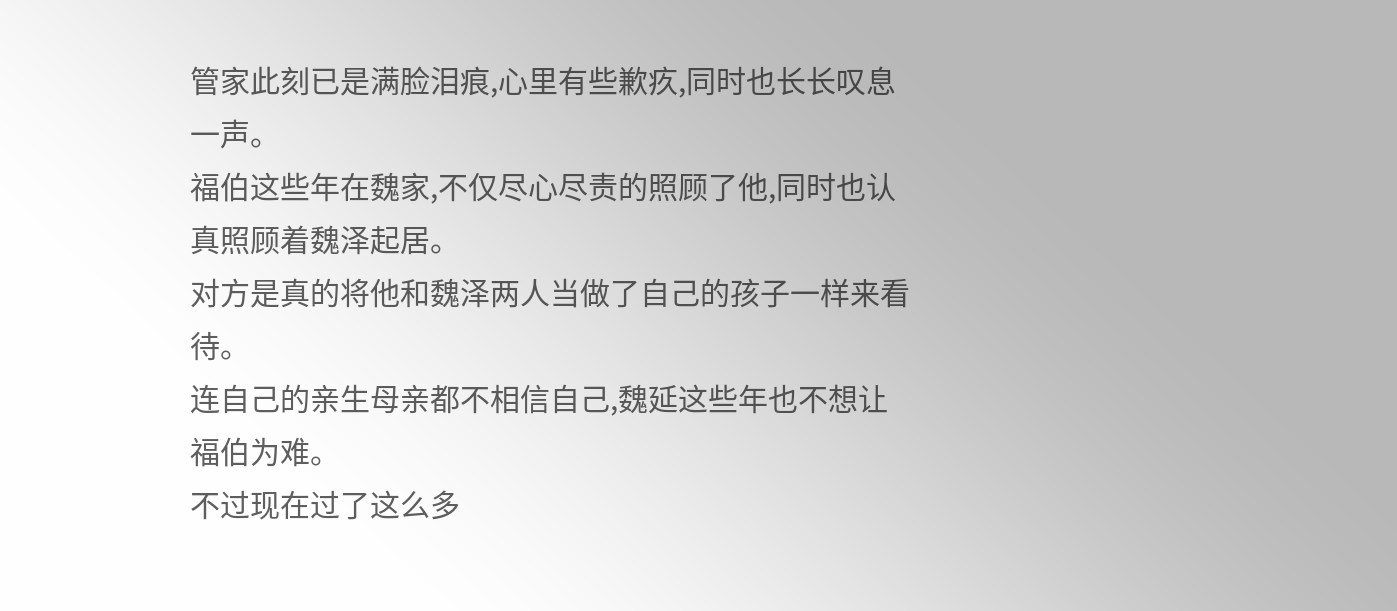管家此刻已是满脸泪痕,心里有些歉疚,同时也长长叹息一声。
福伯这些年在魏家,不仅尽心尽责的照顾了他,同时也认真照顾着魏泽起居。
对方是真的将他和魏泽两人当做了自己的孩子一样来看待。
连自己的亲生母亲都不相信自己,魏延这些年也不想让福伯为难。
不过现在过了这么多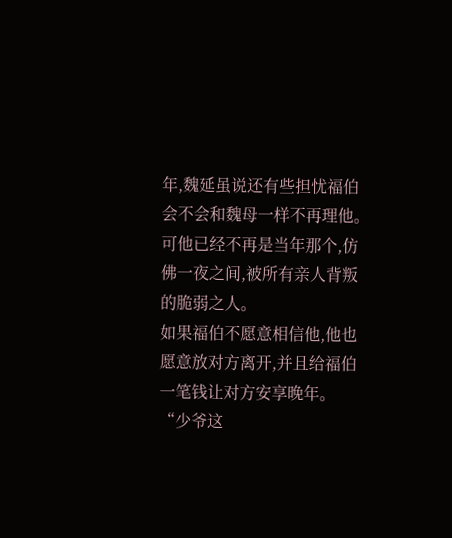年,魏延虽说还有些担忧福伯会不会和魏母一样不再理他。
可他已经不再是当年那个,仿佛一夜之间,被所有亲人背叛的脆弱之人。
如果福伯不愿意相信他,他也愿意放对方离开,并且给福伯一笔钱让对方安享晚年。
“少爷这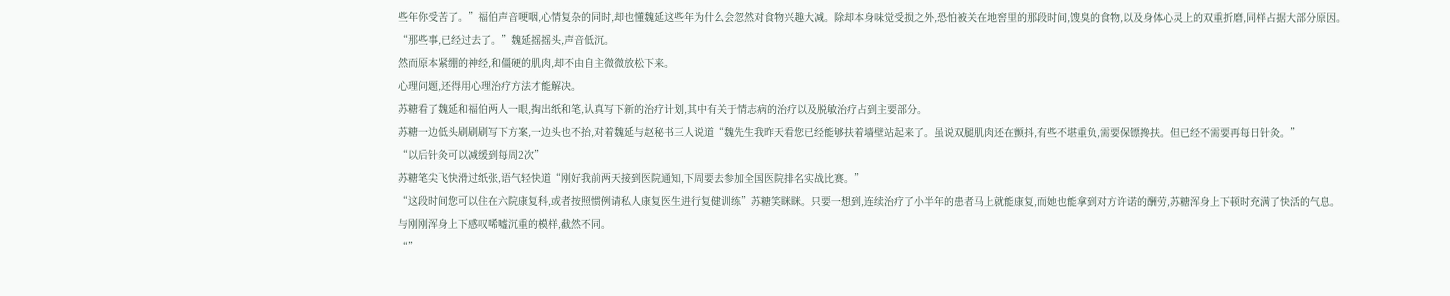些年你受苦了。”福伯声音哽咽,心情复杂的同时,却也懂魏延这些年为什么会忽然对食物兴趣大减。除却本身味觉受损之外,恐怕被关在地窖里的那段时间,馊臭的食物,以及身体心灵上的双重折磨,同样占据大部分原因。
“那些事,已经过去了。”魏延摇摇头,声音低沉。
然而原本紧绷的神经,和僵硬的肌肉,却不由自主微微放松下来。
心理问题,还得用心理治疗方法才能解决。
苏糖看了魏延和福伯两人一眼,掏出纸和笔,认真写下新的治疗计划,其中有关于情志病的治疗以及脱敏治疗占到主要部分。
苏糖一边低头刷刷刷写下方案,一边头也不抬,对着魏延与赵秘书三人说道“魏先生我昨天看您已经能够扶着墙壁站起来了。虽说双腿肌肉还在颤抖,有些不堪重负,需要保镖搀扶。但已经不需要再每日针灸。”
“以后针灸可以减缓到每周2次”
苏糖笔尖飞快滑过纸张,语气轻快道“刚好我前两天接到医院通知,下周要去参加全国医院排名实战比赛。”
“这段时间您可以住在六院康复科,或者按照惯例请私人康复医生进行复健训练”苏糖笑眯眯。只要一想到,连续治疗了小半年的患者马上就能康复,而她也能拿到对方许诺的酬劳,苏糖浑身上下顿时充满了快活的气息。
与刚刚浑身上下感叹唏嘘沉重的模样,截然不同。
“”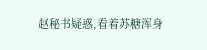赵秘书疑惑,看着苏糖浑身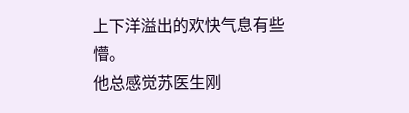上下洋溢出的欢快气息有些懵。
他总感觉苏医生刚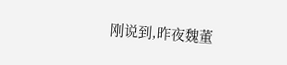刚说到,昨夜魏董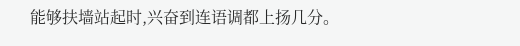能够扶墙站起时,兴奋到连语调都上扬几分。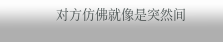对方仿佛就像是突然间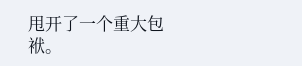甩开了一个重大包袱。